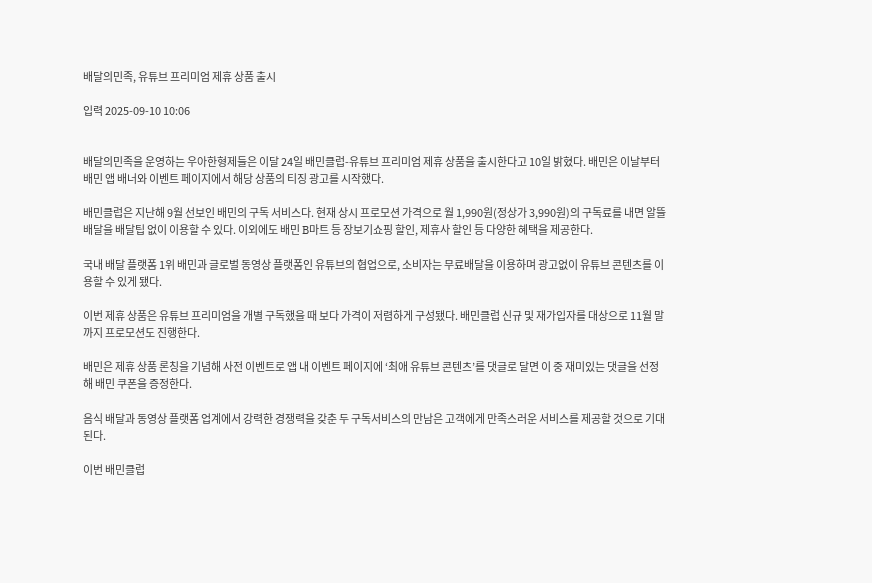배달의민족, 유튜브 프리미엄 제휴 상품 출시

입력 2025-09-10 10:06


배달의민족을 운영하는 우아한형제들은 이달 24일 배민클럽-유튜브 프리미엄 제휴 상품을 출시한다고 10일 밝혔다. 배민은 이날부터 배민 앱 배너와 이벤트 페이지에서 해당 상품의 티징 광고를 시작했다.

배민클럽은 지난해 9월 선보인 배민의 구독 서비스다. 현재 상시 프로모션 가격으로 월 1,990원(정상가 3,990원)의 구독료를 내면 알뜰배달을 배달팁 없이 이용할 수 있다. 이외에도 배민 B마트 등 장보기쇼핑 할인, 제휴사 할인 등 다양한 혜택을 제공한다.

국내 배달 플랫폼 1위 배민과 글로벌 동영상 플랫폼인 유튜브의 협업으로, 소비자는 무료배달을 이용하며 광고없이 유튜브 콘텐츠를 이용할 수 있게 됐다.

이번 제휴 상품은 유튜브 프리미엄을 개별 구독했을 때 보다 가격이 저렴하게 구성됐다. 배민클럽 신규 및 재가입자를 대상으로 11월 말까지 프로모션도 진행한다.

배민은 제휴 상품 론칭을 기념해 사전 이벤트로 앱 내 이벤트 페이지에 ‘최애 유튜브 콘텐츠’를 댓글로 달면 이 중 재미있는 댓글을 선정해 배민 쿠폰을 증정한다.

음식 배달과 동영상 플랫폼 업계에서 강력한 경쟁력을 갖춘 두 구독서비스의 만남은 고객에게 만족스러운 서비스를 제공할 것으로 기대된다.

이번 배민클럽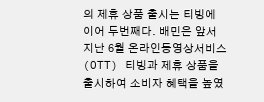의 제휴 상품 출시는 티빙에 이어 두번째다. 배민은 앞서 지난 6월 온라인동영상서비스(OTT) 티빙과 제휴 상품을 출시하여 소비자 혜택을 높였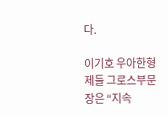다.

이기호 우아한형제들 그로스부문장은 “지속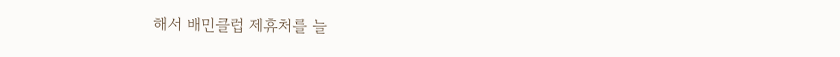해서 배민클럽 제휴처를 늘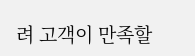려 고객이 만족할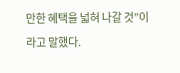만한 혜택을 넓혀 나갈 것”이라고 말했다.